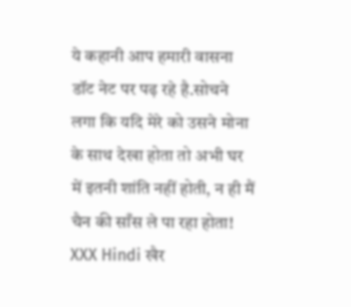ये कहानी आप हमारी वासना डॉट नेट पर पढ़ रहे है.सोचने लगा कि यदि मेरे को उसने मोना के साथ देखा होता तो अभी घर में इतनी शांति नहीं होती, न ही मैं चैन की साँस ले पा रहा होता! XXX Hindi खैर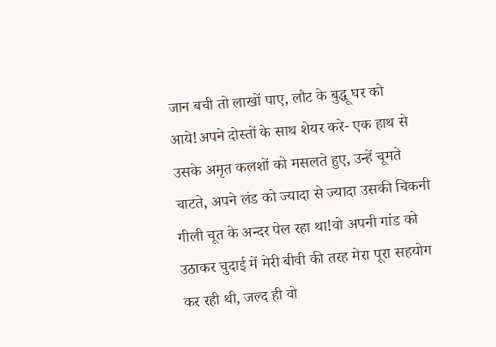जान बची तो लाखों पाए, लौट के बुद्धू घर को आये!अपने दोस्तों के साथ शेयर करे- एक हाथ से उसके अमृत कलशों को मसलते हुए, उन्हें चूमते चाटते, अपने लंड को ज्यादा से ज्यादा उसकी चिकनी गीली चूत के अन्दर पेल रहा था!वो अपनी गांड को उठाकर चुदाई में मेरी बीवी की तरह मेरा पूरा सहयोग कर रही थी, जल्द ही वो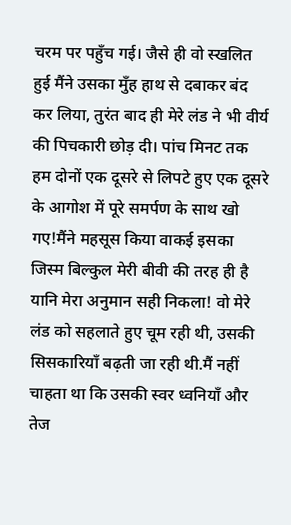चरम पर पहुँच गई। जैसे ही वो स्खलित हुई मैंने उसका मुँह हाथ से दबाकर बंद कर लिया, तुरंत बाद ही मेरे लंड ने भी वीर्य की पिचकारी छोड़ दी। पांच मिनट तक हम दोनों एक दूसरे से लिपटे हुए एक दूसरे के आगोश में पूरे समर्पण के साथ खो गए!मैंने महसूस किया वाकई इसका जिस्म बिल्कुल मेरी बीवी की तरह ही है यानि मेरा अनुमान सही निकला! वो मेरे लंड को सहलाते हुए चूम रही थी, उसकी सिसकारियाँ बढ़ती जा रही थी.मैं नहीं चाहता था कि उसकी स्वर ध्वनियाँ और तेज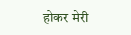होकर मेरी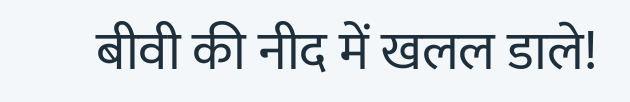बीवी की नीद में खलल डाले!